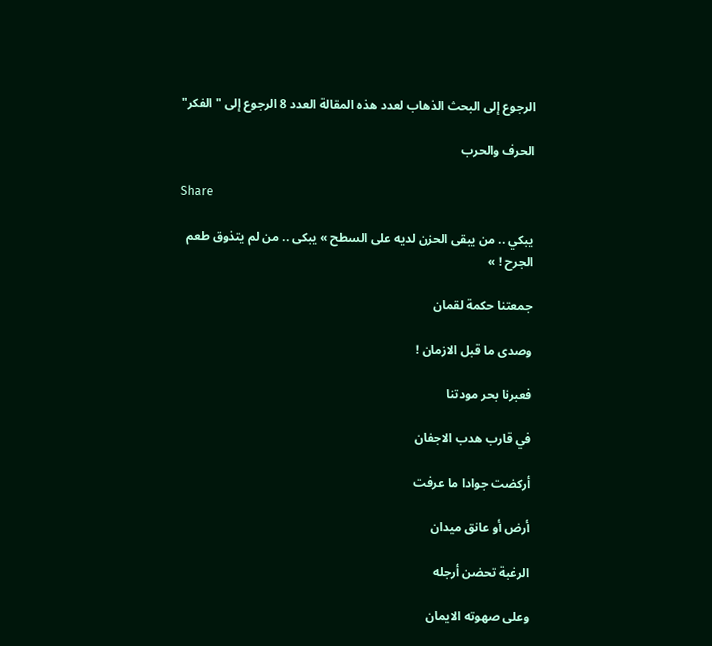الرجوع إلى البحث الذهاب لعدد هذه المقالة العدد 8 الرجوع إلى "الفكر"

الحرف والحرب

Share

يبكي .. من يبقى الحزن لديه على السطح » يبكى .. من لم يتذوق طعم الجرح ! »

جمعتنا حكمة لقمان

وصدى ما قبل الازمان !

فعبرنا بحر مودتنا

في قارب هدب الاجفان

أركضت جوادا ما عرفت

أرض أو عانق ميدان

الرغبة تحضن أرجله

وعلى صهوته الايمان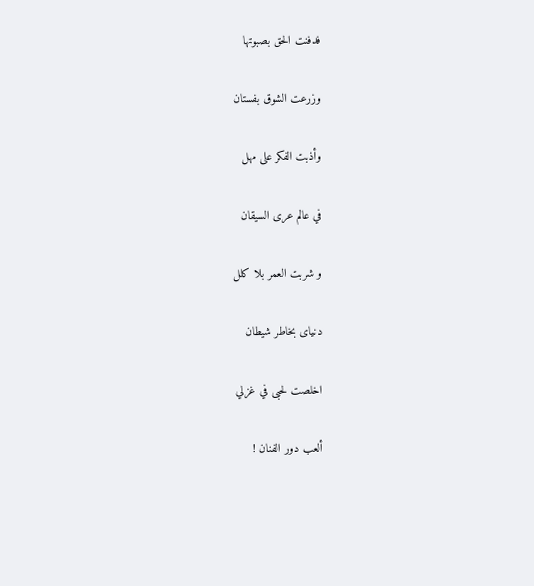فدفنت الحق بصبوتها

وزرعت الشوق بفستان

وأذبت الفكر على مهل

في عالم عرى السيقان

و شربت العمر بلا كلل

دنیای بخاطر شیطان

اخلصت لحبى في غزلي

ألعب دور الفنان !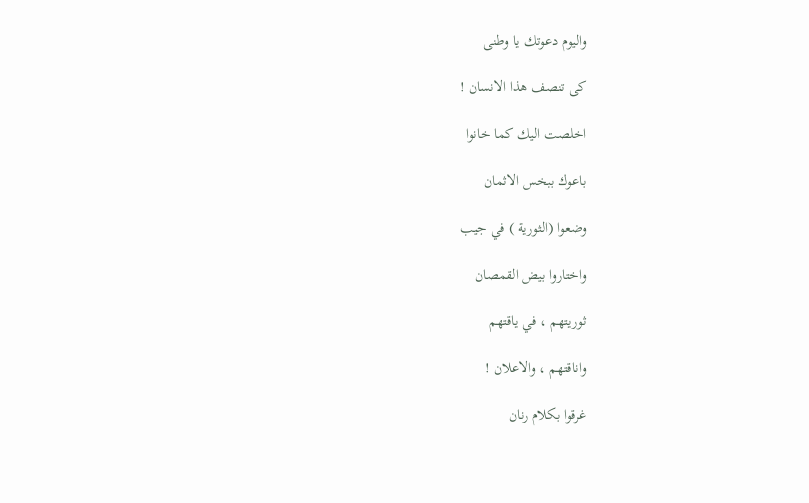واليوم دعوتك يا وطنى

کی تنصف هذا الانسان !

اخلصت اليك كما خانوا

باعوك ببخس الاثمان

وضعوا (الثورية ) في جيب

واختاروا بيض القمصان

ثوريتهم ، في ياقتهم

واناقتهم ، والاعلان !

غرقوا بكلام رنان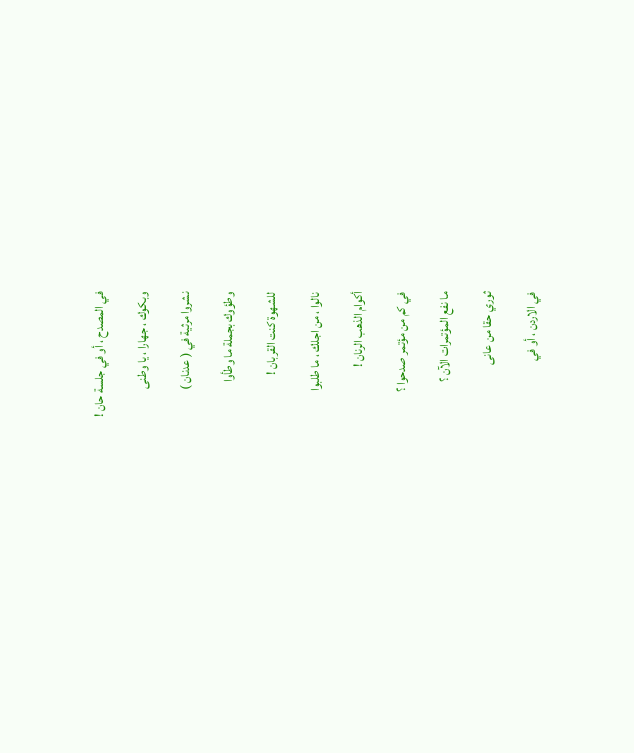في المصدح ، أو في جلسة حان !

وبكوك ، جهارا ، يا وطنى

نشروا مرثية في ( عدنان )

وطؤوك بجملة ما وطأوا

للشهوة كنت القربان !

نالوا ، من اجلك ، ما طلبوا

أكوام الذهب الرنان !

في كم من مؤتمر صدحوا ؟

ما نفع المؤتمرات الآن ؟

ثوري حقا من عانى

في الاردن ، أو في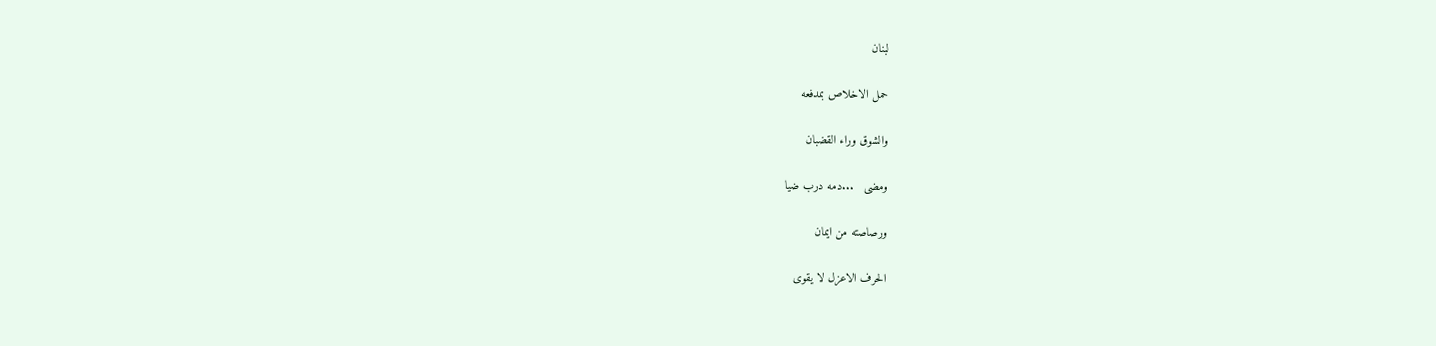لبنان

حمل الاخلاص بمدفعه

والشوق وراء القضبان

ومضى   ...دمه درب ضیا

ورصاصته من ایمان

الحرف الاعزل لا يقوى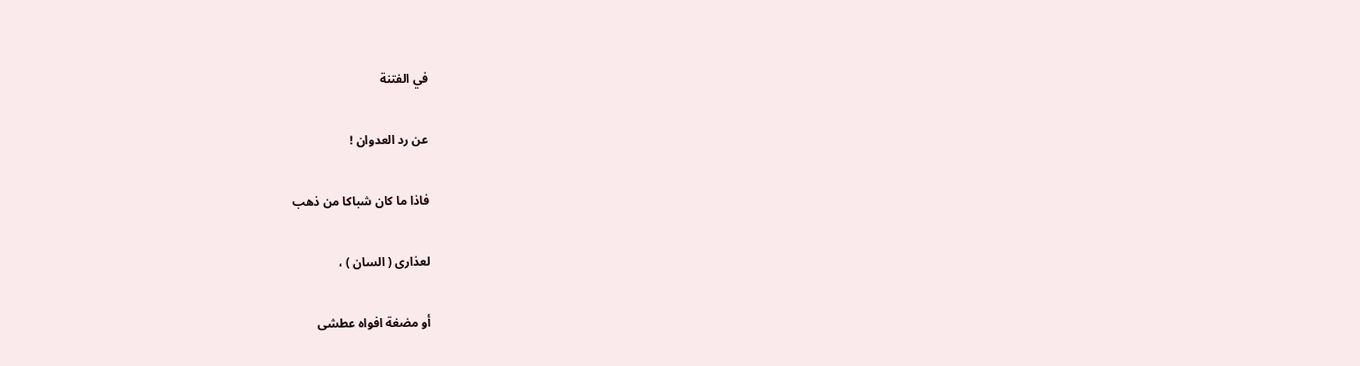في الفتنة

عن رد العدوان !

فاذا ما كان شباكا من ذهب

لعذارى ( السان ) ،

أو مضغة افواه عطشى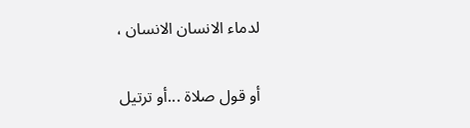لدماء الانسان الانسان ،

أو قول صلاة ...أو ترتيل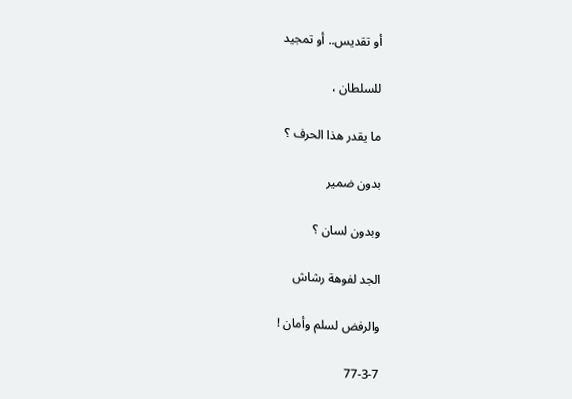أو تقديس.. أو تمجيد

للسلطان ،

ما يقدر هذا الحرف ؟

بدون ضمير

وبدون لسان ؟

الجد لفوهة رشاش

والرفض لسلم وأمان !

77-3-7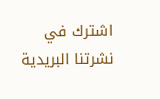اشترك في نشرتنا البريدية